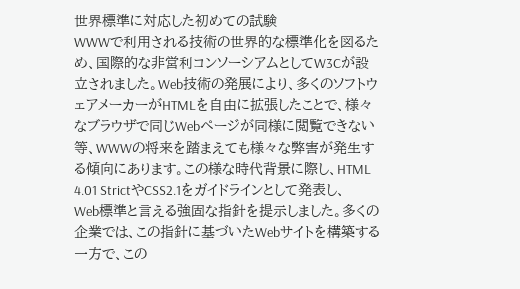世界標準に対応した初めての試験
WWWで利用される技術の世界的な標準化を図るため、国際的な非営利コンソーシアムとしてW3Cが設立されました。Web技術の発展により、多くのソフトウェアメーカーがHTMLを自由に拡張したことで、様々なブラウザで同じWebページが同様に閲覧できない等、WWWの将来を踏まえても様々な弊害が発生する傾向にあります。この様な時代背景に際し、HTML 4.01 StrictやCSS2.1をガイドラインとして発表し、Web標準と言える強固な指針を提示しました。多くの企業では、この指針に基づいたWebサイトを構築する一方で、この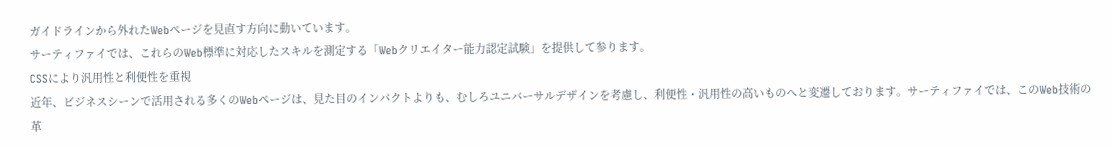ガイドラインから外れたWebページを見直す方向に動いています。
サーティファイでは、これらのWeb標準に対応したスキルを測定する「Webクリエイター能力認定試験」を提供して参ります。
CSSにより汎用性と利便性を重視
近年、ビジネスシーンで活用される多くのWebページは、見た目のインパクトよりも、むしろユニバーサルデザインを考慮し、利便性・汎用性の高いものへと変遷しております。サーティファイでは、このWeb技術の革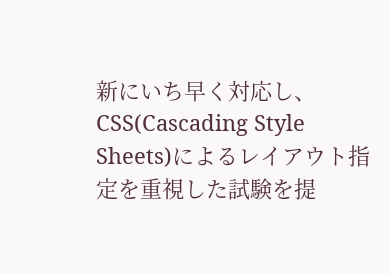新にいち早く対応し、CSS(Cascading Style Sheets)によるレイアウト指定を重視した試験を提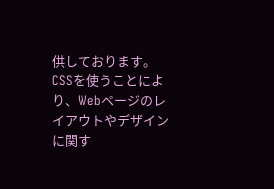供しております。CSSを使うことにより、Webページのレイアウトやデザインに関す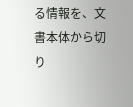る情報を、文書本体から切り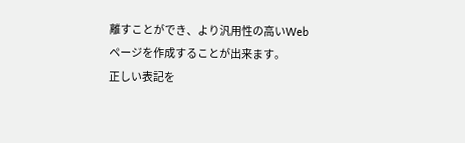離すことができ、より汎用性の高いWebページを作成することが出来ます。
正しい表記を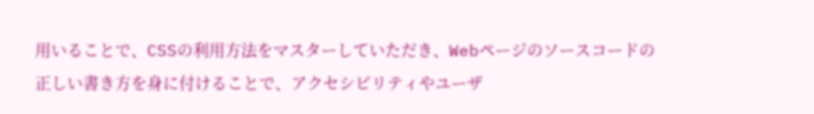用いることで、CSSの利用方法をマスターしていただき、Webページのソースコードの正しい書き方を身に付けることで、アクセシビリティやユーザ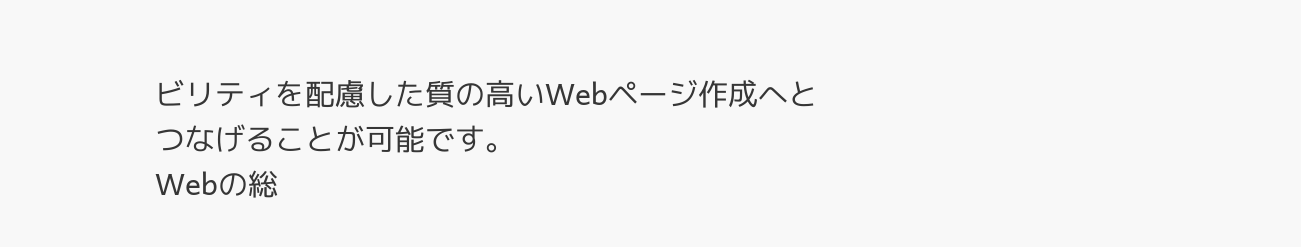ビリティを配慮した質の高いWebページ作成へとつなげることが可能です。
Webの総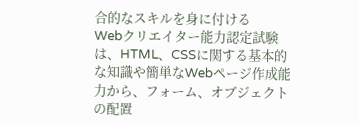合的なスキルを身に付ける
Webクリエイター能力認定試験は、HTML、CSSに関する基本的な知識や簡単なWebページ作成能力から、フォーム、オブジェクトの配置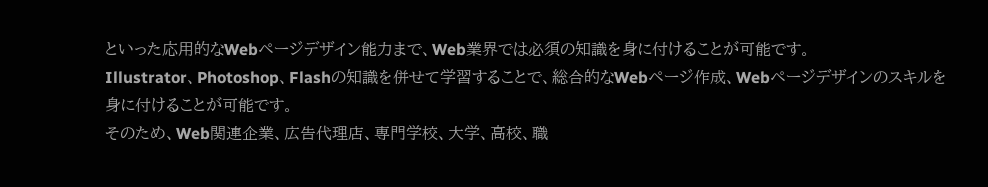といった応用的なWebページデザイン能力まで、Web業界では必須の知識を身に付けることが可能です。
Illustrator、Photoshop、Flashの知識を併せて学習することで、総合的なWebページ作成、Webページデザインのスキルを身に付けることが可能です。
そのため、Web関連企業、広告代理店、専門学校、大学、高校、職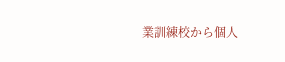業訓練校から個人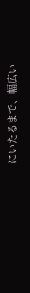にいたるまで、幅広い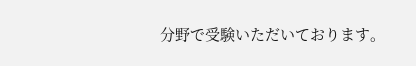分野で受験いただいております。